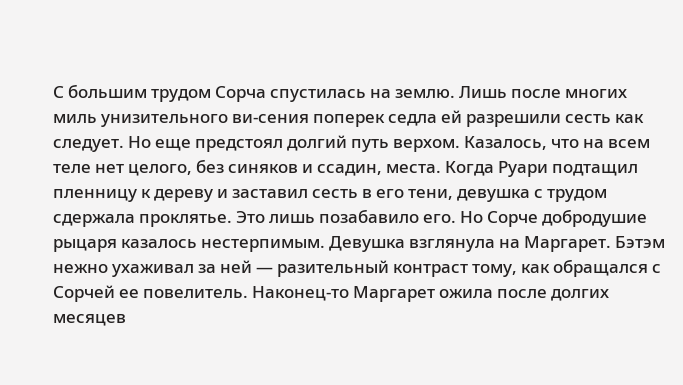С большим трудом Сорча спустилась на землю. Лишь после многих миль унизительного ви-сения поперек седла ей разрешили сесть как следует. Но еще предстоял долгий путь верхом. Казалось, что на всем теле нет целого, без синяков и ссадин, места. Когда Руари подтащил пленницу к дереву и заставил сесть в его тени, девушка с трудом сдержала проклятье. Это лишь позабавило его. Но Сорче добродушие рыцаря казалось нестерпимым. Девушка взглянула на Маргарет. Бэтэм нежно ухаживал за ней — разительный контраст тому, как обращался с Сорчей ее повелитель. Наконец-то Маргарет ожила после долгих месяцев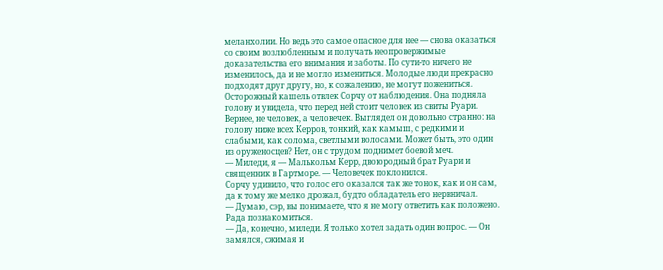меланхолии. Но ведь это самое опасное для нее — снова оказаться со своим возлюбленным и получать неопровержимые доказательства его внимания и заботы. По сути-то ничего не изменилось, да и не могло измениться. Молодые люди прекрасно подходят друг другу, но, к сожалению, не могут пожениться.
Осторожный кашель отвлек Сорчу от наблюдения. Она подняла голову и увидела, что перед ней стоит человек из свиты Руари. Вернее, не человек, а человечек. Выглядел он довольно странно: на голову ниже всех Керров, тонкий, как камыш, с редкими и слабыми, как солома, светлыми волосами. Может быть, это один из оруженосцев? Нет, он с трудом поднимет боевой меч.
— Миледи, я — Малькольм Керр, двоюродный брат Руари и священник в Гартморе. — Человечек поклонился.
Сорчу удивило, что голос его оказался так же тонок, как и он сам, да к тому же мелко дрожал, будто обладатель его нервничал.
— Думаю, сэр, вы понимаете, что я не могу ответить как положено. Рада познакомиться.
— Да, конечно, миледи. Я только хотел задать один вопрос. — Он замялся, сжимая и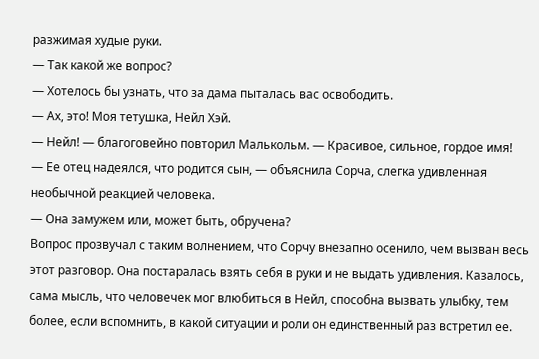разжимая худые руки.
— Так какой же вопрос?
— Хотелось бы узнать, что за дама пыталась вас освободить.
— Ах, это! Моя тетушка, Нейл Хэй.
— Нейл! — благоговейно повторил Малькольм. — Красивое, сильное, гордое имя!
— Ее отец надеялся, что родится сын, — объяснила Сорча, слегка удивленная необычной реакцией человека.
— Она замужем или, может быть, обручена?
Вопрос прозвучал с таким волнением, что Сорчу внезапно осенило, чем вызван весь этот разговор. Она постаралась взять себя в руки и не выдать удивления. Казалось, сама мысль, что человечек мог влюбиться в Нейл, способна вызвать улыбку, тем более, если вспомнить, в какой ситуации и роли он единственный раз встретил ее.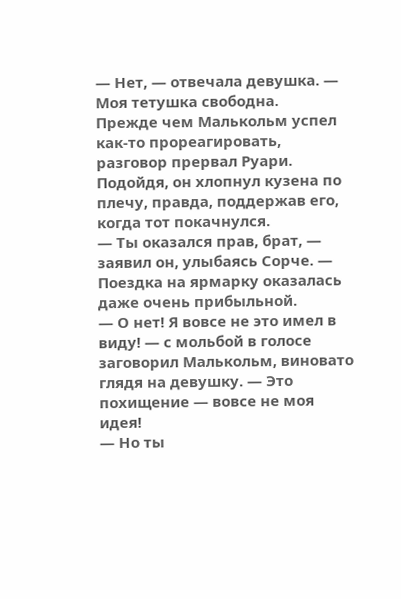— Нет, — отвечала девушка. — Моя тетушка свободна.
Прежде чем Малькольм успел как-то прореагировать, разговор прервал Руари. Подойдя, он хлопнул кузена по плечу, правда, поддержав его, когда тот покачнулся.
— Ты оказался прав, брат, — заявил он, улыбаясь Сорче. — Поездка на ярмарку оказалась даже очень прибыльной.
— О нет! Я вовсе не это имел в виду! — с мольбой в голосе заговорил Малькольм, виновато глядя на девушку. — Это похищение — вовсе не моя идея!
— Но ты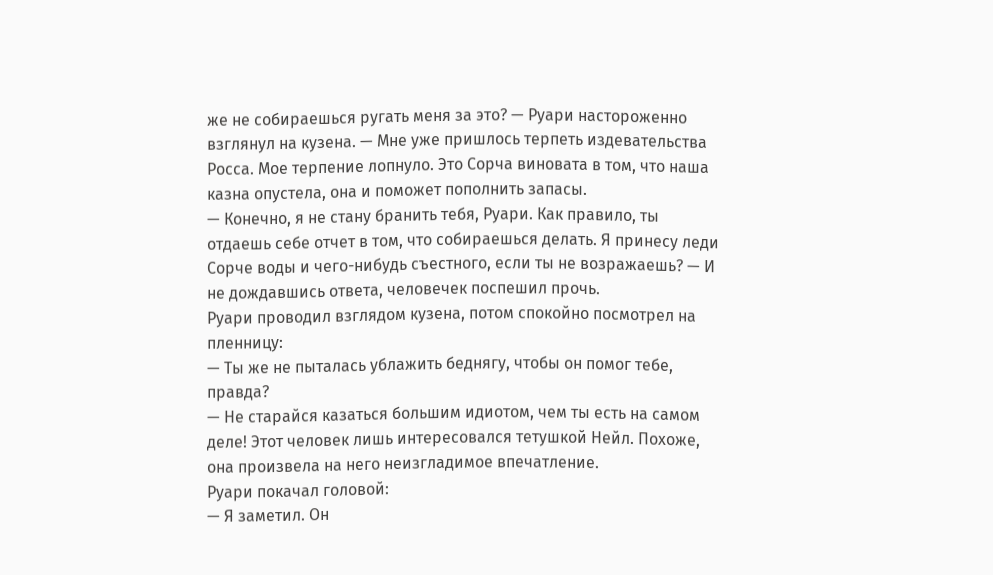же не собираешься ругать меня за это? — Руари настороженно взглянул на кузена. — Мне уже пришлось терпеть издевательства Росса. Мое терпение лопнуло. Это Сорча виновата в том, что наша казна опустела, она и поможет пополнить запасы.
— Конечно, я не стану бранить тебя, Руари. Как правило, ты отдаешь себе отчет в том, что собираешься делать. Я принесу леди Сорче воды и чего-нибудь съестного, если ты не возражаешь? — И не дождавшись ответа, человечек поспешил прочь.
Руари проводил взглядом кузена, потом спокойно посмотрел на пленницу:
— Ты же не пыталась ублажить беднягу, чтобы он помог тебе, правда?
— Не старайся казаться большим идиотом, чем ты есть на самом деле! Этот человек лишь интересовался тетушкой Нейл. Похоже, она произвела на него неизгладимое впечатление.
Руари покачал головой:
— Я заметил. Он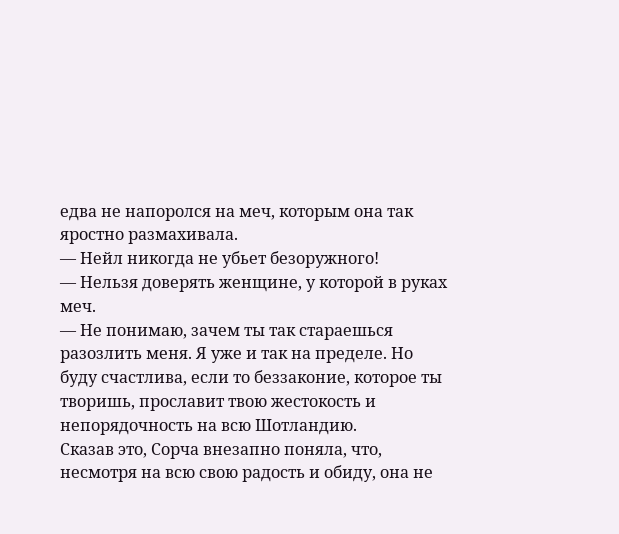едва не напоролся на меч, которым она так яростно размахивала.
— Нейл никогда не убьет безоружного!
— Нельзя доверять женщине, у которой в руках меч.
— Не понимаю, зачем ты так стараешься разозлить меня. Я уже и так на пределе. Но буду счастлива, если то беззаконие, которое ты творишь, прославит твою жестокость и непорядочность на всю Шотландию.
Сказав это, Сорча внезапно поняла, что, несмотря на всю свою радость и обиду, она не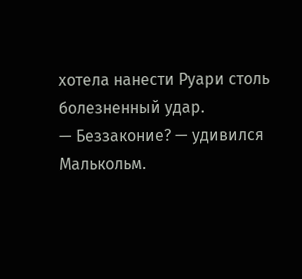хотела нанести Руари столь болезненный удар.
— Беззаконие? — удивился Малькольм.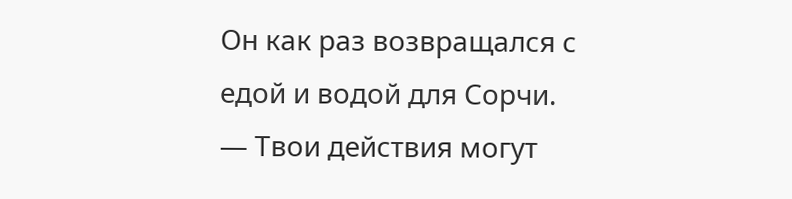Он как раз возвращался с едой и водой для Сорчи.
— Твои действия могут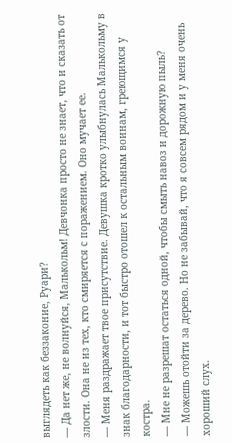выглядеть как беззаконие, Руари?
— Да нет же, не волнуйся, Малькольм! Девчонка просто не знает, что и сказать от злости. Она не из тех, кто смиряется с поражением. Оно мучает ее.
— Меня раздражает твое присутствие. Девушка кротко улыбнулась Малькольму в
знак благодарности, и тот быстро отошел к остальным воинам, греющимся у костра.
— Мне не разрешат остаться одной, чтобы смыть навоз и дорожную пыль?
— Можешь отойти за дерево. Но не забывай, что я совсем рядом и у меня очень хороший слух.